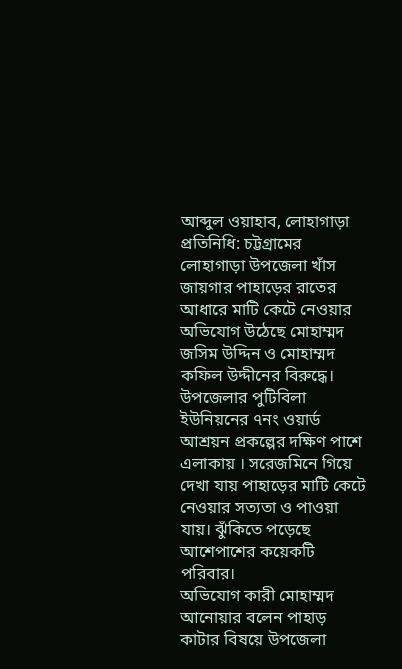আব্দুল ওয়াহাব, লোহাগাড়া প্রতিনিধি: চট্টগ্রামের লোহাগাড়া উপজেলা খাঁস জায়গার পাহাড়ের রাতের আধারে মাটি কেটে নেওয়ার অভিযোগ উঠেছে মোহাম্মদ জসিম উদ্দিন ও মোহাম্মদ কফিল উদ্দীনের বিরুদ্ধে। উপজেলার পুটিবিলা ইউনিয়নের ৭নং ওয়ার্ড আশ্রয়ন প্রকল্পের দক্ষিণ পাশে এলাকায় । সরেজমিনে গিয়ে দেখা যায় পাহাড়ের মাটি কেটে নেওয়ার সত্যতা ও পাওয়া যায়। ঝুঁকিতে পড়েছে আশেপাশের কয়েকটি পরিবার।
অভিযোগ কারী মোহাম্মদ আনোয়ার বলেন পাহাড় কাটার বিষয়ে উপজেলা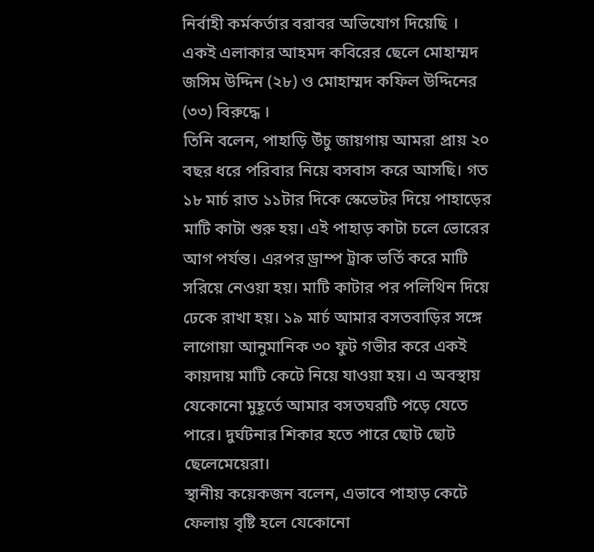নির্বাহী কর্মকর্তার বরাবর অভিযোগ দিয়েছি । একই এলাকার আহমদ কবিরের ছেলে মোহাম্মদ জসিম উদ্দিন (২৮) ও মোহাম্মদ কফিল উদ্দিনের (৩৩) বিরুদ্ধে ।
তিনি বলেন, পাহাড়ি উঁচু জায়গায় আমরা প্রায় ২০ বছর ধরে পরিবার নিয়ে বসবাস করে আসছি। গত ১৮ মার্চ রাত ১১টার দিকে স্কেভেটর দিয়ে পাহাড়ের মাটি কাটা শুরু হয়। এই পাহাড় কাটা চলে ভোরের আগ পর্যন্ত। এরপর ড্রাম্প ট্রাক ভর্তি করে মাটি সরিয়ে নেওয়া হয়। মাটি কাটার পর পলিথিন দিয়ে ঢেকে রাখা হয়। ১৯ মার্চ আমার বসতবাড়ির সঙ্গে লাগোয়া আনুমানিক ৩০ ফুট গভীর করে একই কায়দায় মাটি কেটে নিয়ে যাওয়া হয়। এ অবস্থায় যেকোনো মুহূর্তে আমার বসতঘরটি পড়ে যেতে পারে। দুর্ঘটনার শিকার হতে পারে ছোট ছোট ছেলেমেয়েরা।
স্থানীয় কয়েকজন বলেন, এভাবে পাহাড় কেটে ফেলায় বৃষ্টি হলে যেকোনো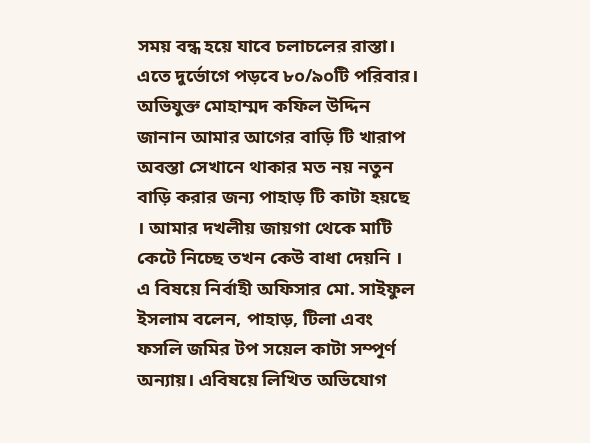সময় বন্ধ হয়ে যাবে চলাচলের রাস্তা। এতে দুর্ভোগে পড়বে ৮০/৯০টি পরিবার।
অভিযুক্ত মোহাম্মদ কফিল উদ্দিন জানান আমার আগের বাড়ি টি খারাপ অবস্তা সেখানে থাকার মত নয় নতুন বাড়ি করার জন্য পাহাড় টি কাটা হয়ছে । আমার দখলীয় জায়গা থেকে মাটি কেটে নিচ্ছে তখন কেউ বাধা দেয়নি ।
এ বিষয়ে নির্বাহী অফিসার মো. সাইফুল ইসলাম বলেন, পাহাড়, টিলা এবং ফসলি জমির টপ সয়েল কাটা সম্পূর্ণ অন্যায়। এবিষয়ে লিখিত অভিযোগ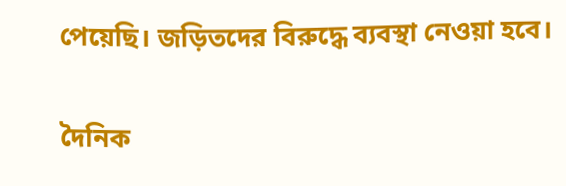পেয়েছি। জড়িতদের বিরুদ্ধে ব্যবস্থা নেওয়া হবে।

দৈনিক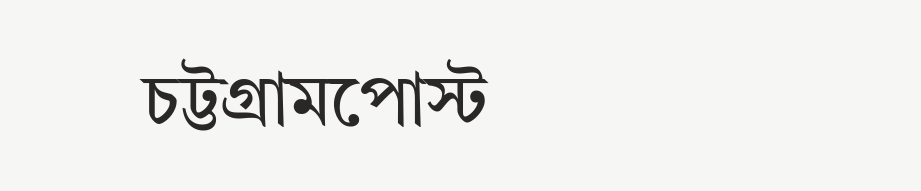চট্টগ্রামপোস্ট